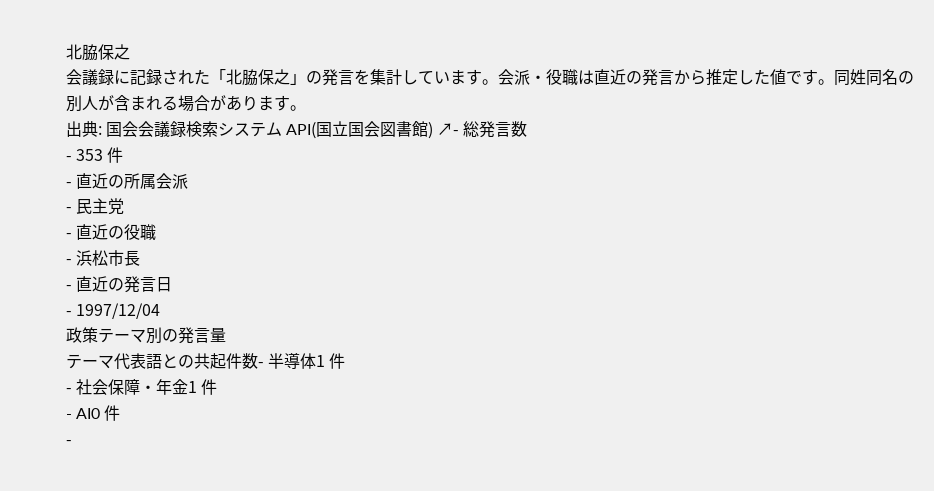北脇保之
会議録に記録された「北脇保之」の発言を集計しています。会派・役職は直近の発言から推定した値です。同姓同名の別人が含まれる場合があります。
出典: 国会会議録検索システム API(国立国会図書館) ↗- 総発言数
- 353 件
- 直近の所属会派
- 民主党
- 直近の役職
- 浜松市長
- 直近の発言日
- 1997/12/04
政策テーマ別の発言量
テーマ代表語との共起件数- 半導体1 件
- 社会保障・年金1 件
- AI0 件
-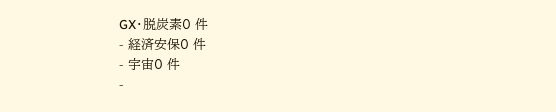GX・脱炭素0 件
- 経済安保0 件
- 宇宙0 件
-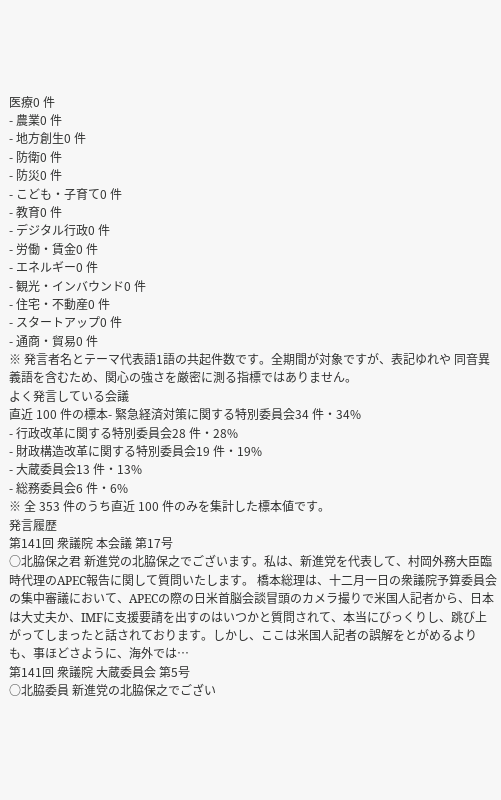医療0 件
- 農業0 件
- 地方創生0 件
- 防衛0 件
- 防災0 件
- こども・子育て0 件
- 教育0 件
- デジタル行政0 件
- 労働・賃金0 件
- エネルギー0 件
- 観光・インバウンド0 件
- 住宅・不動産0 件
- スタートアップ0 件
- 通商・貿易0 件
※ 発言者名とテーマ代表語1語の共起件数です。全期間が対象ですが、表記ゆれや 同音異義語を含むため、関心の強さを厳密に測る指標ではありません。
よく発言している会議
直近 100 件の標本- 緊急経済対策に関する特別委員会34 件・34%
- 行政改革に関する特別委員会28 件・28%
- 財政構造改革に関する特別委員会19 件・19%
- 大蔵委員会13 件・13%
- 総務委員会6 件・6%
※ 全 353 件のうち直近 100 件のみを集計した標本値です。
発言履歴
第141回 衆議院 本会議 第17号
○北脇保之君 新進党の北脇保之でございます。私は、新進党を代表して、村岡外務大臣臨時代理のAPEC報告に関して質問いたします。 橋本総理は、十二月一日の衆議院予算委員会の集中審議において、APECの際の日米首脳会談冒頭のカメラ撮りで米国人記者から、日本は大丈夫か、IMFに支援要請を出すのはいつかと質問されて、本当にびっくりし、跳び上がってしまったと話されております。しかし、ここは米国人記者の誤解をとがめるよりも、事ほどさように、海外では…
第141回 衆議院 大蔵委員会 第5号
○北脇委員 新進党の北脇保之でござい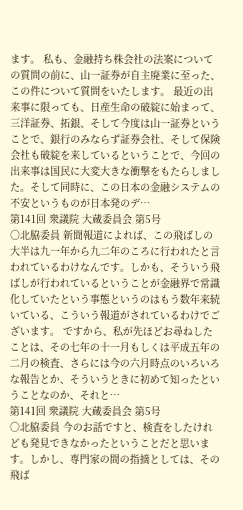ます。 私も、金融持ち株会社の法案についての質問の前に、山一証券が自主廃業に至った、この件について質問をいたします。 最近の出来事に限っても、日産生命の破綻に始まって、三洋証券、拓銀、そして今度は山一証券ということで、銀行のみならず証券会社、そして保険会社も破綻を来しているということで、今回の出来事は国民に大変大きな衝撃をもたらしました。そして同時に、この日本の金融システムの不安というものが日本発のデ…
第141回 衆議院 大蔵委員会 第5号
○北脇委員 新聞報道によれば、この飛ばしの大半は九一年から九二年のころに行われたと言われているわけなんです。しかも、そういう飛ばしが行われているということが金融界で常識化していたという事態というのはもう数年来続いている、こういう報道がされているわけでございます。 ですから、私が先ほどお尋ねしたことは、その七年の十一月もしくは平成五年の二月の検査、さらには今の六月時点のいろいろな報告とか、そういうときに初めて知ったということなのか、それと…
第141回 衆議院 大蔵委員会 第5号
○北脇委員 今のお話ですと、検査をしたけれども発見できなかったということだと思います。しかし、専門家の間の指摘としては、その飛ば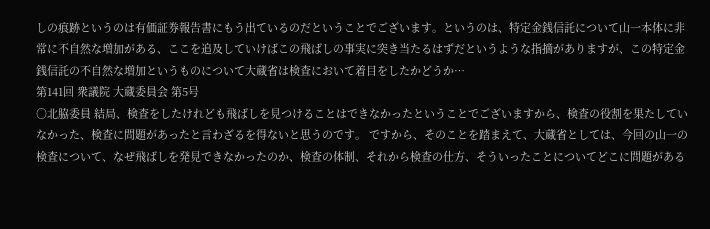しの痕跡というのは有価証券報告書にもう出ているのだということでございます。というのは、特定金銭信託について山一本体に非常に不自然な増加がある、ここを追及していけばこの飛ばしの事実に突き当たるはずだというような指摘がありますが、この特定金銭信託の不自然な増加というものについて大蔵省は検査において着目をしたかどうか…
第141回 衆議院 大蔵委員会 第5号
○北脇委員 結局、検査をしたけれども飛ばしを見つけることはできなかったということでございますから、検査の役割を果たしていなかった、検査に問題があったと言わざるを得ないと思うのです。 ですから、そのことを踏まえて、大蔵省としては、今回の山一の検査について、なぜ飛ばしを発見できなかったのか、検査の体制、それから検査の仕方、そういったことについてどこに問題がある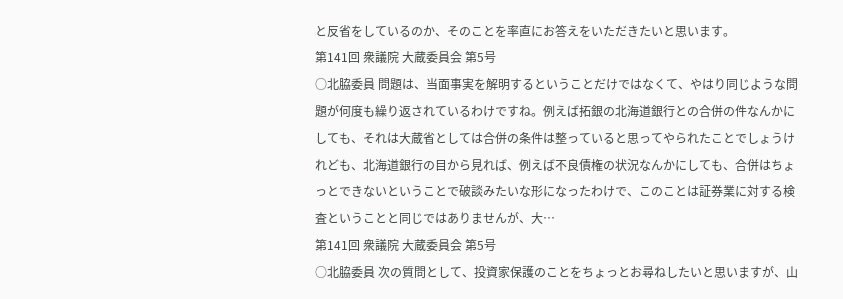と反省をしているのか、そのことを率直にお答えをいただきたいと思います。
第141回 衆議院 大蔵委員会 第5号
○北脇委員 問題は、当面事実を解明するということだけではなくて、やはり同じような問題が何度も繰り返されているわけですね。例えば拓銀の北海道銀行との合併の件なんかにしても、それは大蔵省としては合併の条件は整っていると思ってやられたことでしょうけれども、北海道銀行の目から見れば、例えば不良債権の状況なんかにしても、合併はちょっとできないということで破談みたいな形になったわけで、このことは証券業に対する検査ということと同じではありませんが、大…
第141回 衆議院 大蔵委員会 第5号
○北脇委員 次の質問として、投資家保護のことをちょっとお尋ねしたいと思いますが、山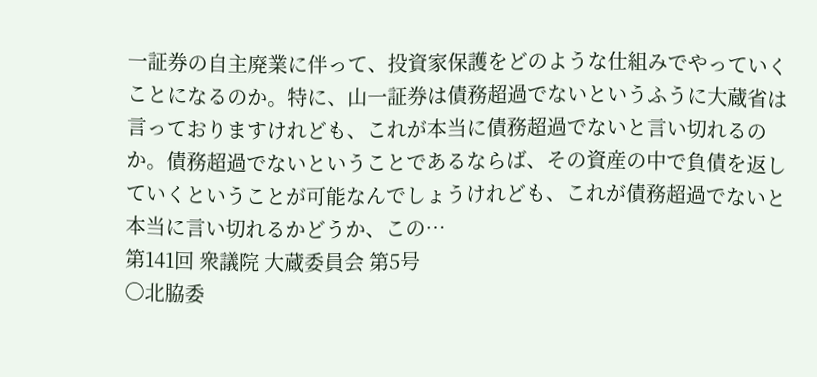一証券の自主廃業に伴って、投資家保護をどのような仕組みでやっていくことになるのか。特に、山一証券は債務超過でないというふうに大蔵省は言っておりますけれども、これが本当に債務超過でないと言い切れるのか。債務超過でないということであるならば、その資産の中で負債を返していくということが可能なんでしょうけれども、これが債務超過でないと本当に言い切れるかどうか、この…
第141回 衆議院 大蔵委員会 第5号
○北脇委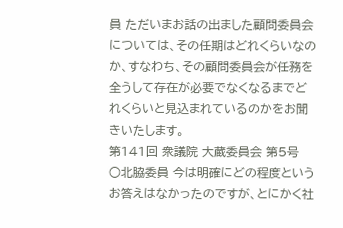員 ただいまお話の出ました顧問委員会については、その任期はどれくらいなのか、すなわち、その顧問委員会が任務を全うして存在が必要でなくなるまでどれくらいと見込まれているのかをお聞きいたします。
第141回 衆議院 大蔵委員会 第5号
○北脇委員 今は明確にどの程度というお答えはなかったのですが、とにかく社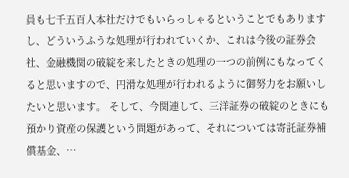員も七千五百人本社だけでもいらっしゃるということでもありますし、どういうふうな処理が行われていくか、これは今後の証券会社、金融機関の破綻を来したときの処理の一つの前例にもなってくると思いますので、円滑な処理が行われるように御努力をお願いしたいと思います。 そして、今関連して、三洋証券の破綻のときにも預かり資産の保護という問題があって、それについては寄託証券補償基金、…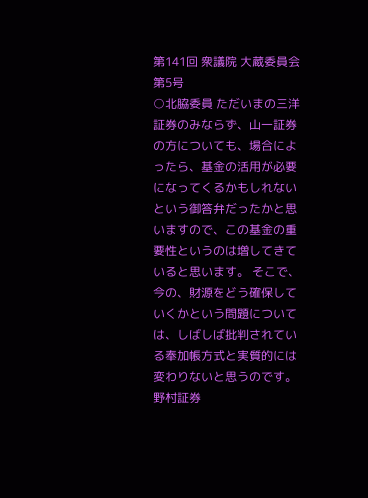第141回 衆議院 大蔵委員会 第5号
○北脇委員 ただいまの三洋証券のみならず、山一証券の方についても、場合によったら、基金の活用が必要になってくるかもしれないという御答弁だったかと思いますので、この基金の重要性というのは増してきていると思います。 そこで、今の、財源をどう確保していくかという問題については、しばしば批判されている奉加帳方式と実質的には変わりないと思うのです。野村証券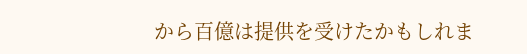から百億は提供を受けたかもしれま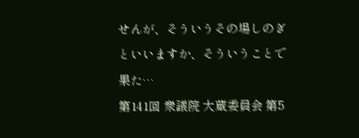せんが、そういうその場しのぎといいますか、そういうことで果た…
第141回 衆議院 大蔵委員会 第5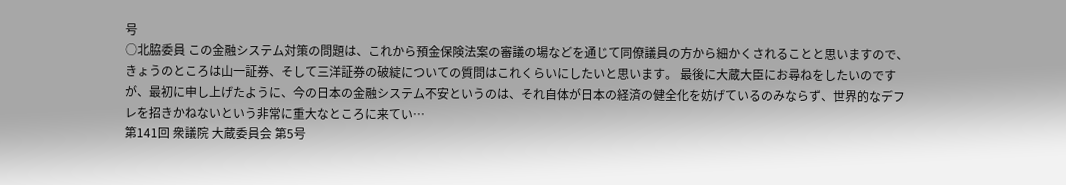号
○北脇委員 この金融システム対策の問題は、これから預金保険法案の審議の場などを通じて同僚議員の方から細かくされることと思いますので、きょうのところは山一証券、そして三洋証券の破綻についての質問はこれくらいにしたいと思います。 最後に大蔵大臣にお尋ねをしたいのですが、最初に申し上げたように、今の日本の金融システム不安というのは、それ自体が日本の経済の健全化を妨げているのみならず、世界的なデフレを招きかねないという非常に重大なところに来てい…
第141回 衆議院 大蔵委員会 第5号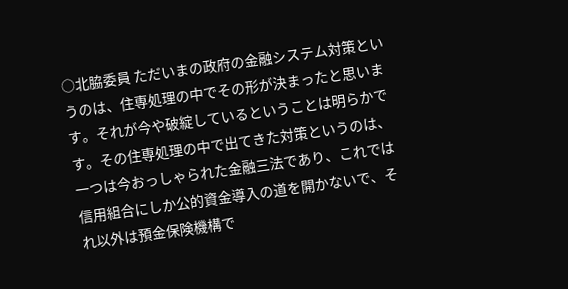○北脇委員 ただいまの政府の金融システム対策というのは、住専処理の中でその形が決まったと思います。それが今や破綻しているということは明らかです。その住専処理の中で出てきた対策というのは、一つは今おっしゃられた金融三法であり、これでは信用組合にしか公的資金導入の道を開かないで、それ以外は預金保険機構で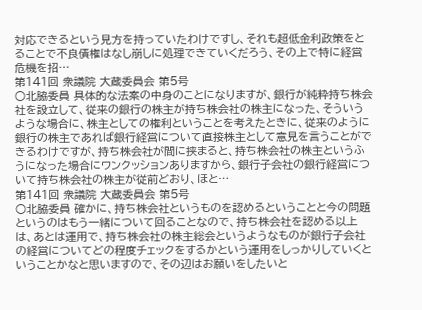対応できるという見方を持っていたわけですし、それも超低金利政策をとることで不良債権はなし崩しに処理できていくだろう、その上で特に経営危機を招…
第141回 衆議院 大蔵委員会 第5号
○北脇委員 具体的な法案の中身のことになりますが、銀行が純粋持ち株会社を設立して、従来の銀行の株主が持ち株会社の株主になった、そういうような場合に、株主としての権利ということを考えたときに、従来のように銀行の株主であれば銀行経営について直接株主として意見を言うことができるわけですが、持ち株会社が間に挟まると、持ち株会社の株主というふうになった場合にワンクッションありますから、銀行子会社の銀行経営について持ち株会社の株主が従前どおり、ほと…
第141回 衆議院 大蔵委員会 第5号
○北脇委員 確かに、持ち株会社というものを認めるということと今の問題というのはもう一緒について回ることなので、持ち株会社を認める以上は、あとは運用で、持ち株会社の株主総会というようなものが銀行子会社の経営についてどの程度チェックをするかという運用をしっかりしていくということかなと思いますので、その辺はお願いをしたいと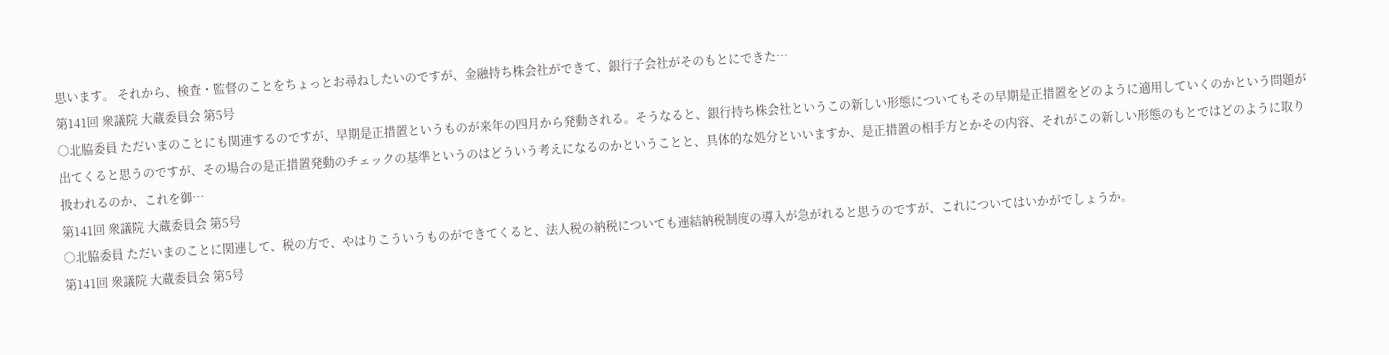思います。 それから、検査・監督のことをちょっとお尋ねしたいのですが、金融持ち株会社ができて、銀行子会社がそのもとにできた…
第141回 衆議院 大蔵委員会 第5号
○北脇委員 ただいまのことにも関連するのですが、早期是正措置というものが来年の四月から発動される。そうなると、銀行持ち株会社というこの新しい形態についてもその早期是正措置をどのように適用していくのかという問題が出てくると思うのですが、その場合の是正措置発動のチェックの基準というのはどういう考えになるのかということと、具体的な処分といいますか、是正措置の相手方とかその内容、それがこの新しい形態のもとではどのように取り扱われるのか、これを御…
第141回 衆議院 大蔵委員会 第5号
○北脇委員 ただいまのことに関連して、税の方で、やはりこういうものができてくると、法人税の納税についても連結納税制度の導入が急がれると思うのですが、これについてはいかがでしょうか。
第141回 衆議院 大蔵委員会 第5号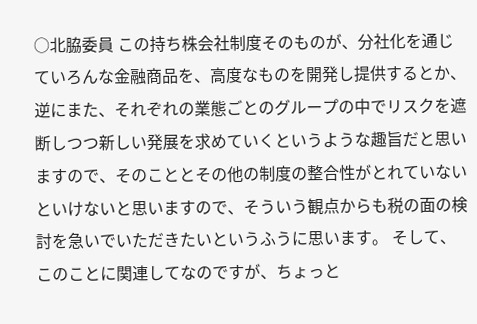○北脇委員 この持ち株会社制度そのものが、分社化を通じていろんな金融商品を、高度なものを開発し提供するとか、逆にまた、それぞれの業態ごとのグループの中でリスクを遮断しつつ新しい発展を求めていくというような趣旨だと思いますので、そのこととその他の制度の整合性がとれていないといけないと思いますので、そういう観点からも税の面の検討を急いでいただきたいというふうに思います。 そして、このことに関連してなのですが、ちょっと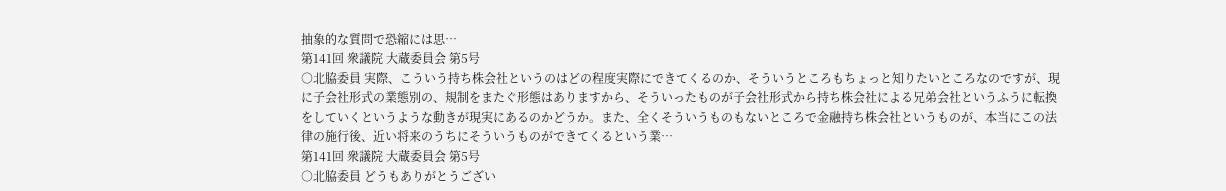抽象的な質問で恐縮には思…
第141回 衆議院 大蔵委員会 第5号
○北脇委員 実際、こういう持ち株会社というのはどの程度実際にできてくるのか、そういうところもちょっと知りたいところなのですが、現に子会社形式の業態別の、規制をまたぐ形態はありますから、そういったものが子会社形式から持ち株会社による兄弟会社というふうに転換をしていくというような動きが現実にあるのかどうか。また、全くそういうものもないところで金融持ち株会社というものが、本当にこの法律の施行後、近い将来のうちにそういうものができてくるという業…
第141回 衆議院 大蔵委員会 第5号
○北脇委員 どうもありがとうござい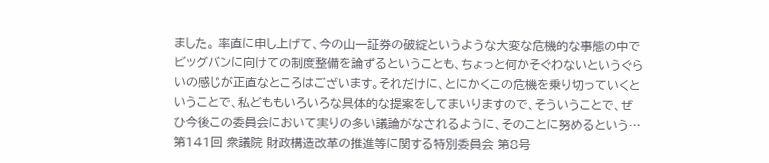ました。 率直に申し上げて、今の山一証券の破綻というような大変な危機的な事態の中でビッグバンに向けての制度整備を論ずるということも、ちょっと何かそぐわないというぐらいの感じが正直なところはございます。それだけに、とにかくこの危機を乗り切っていくということで、私どももいろいろな具体的な提案をしてまいりますので、そういうことで、ぜひ今後この委員会において実りの多い議論がなされるように、そのことに努めるという…
第141回 衆議院 財政構造改革の推進等に関する特別委員会 第8号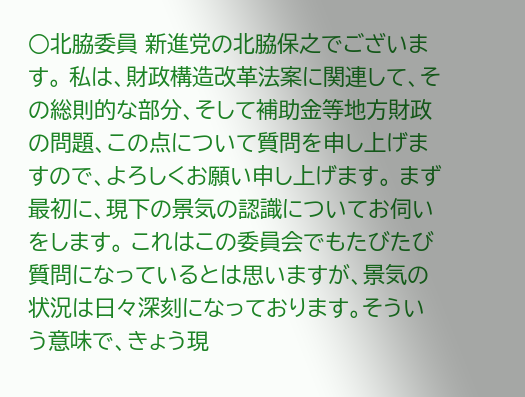○北脇委員 新進党の北脇保之でございます。 私は、財政構造改革法案に関連して、その総則的な部分、そして補助金等地方財政の問題、この点について質問を申し上げますので、よろしくお願い申し上げます。 まず最初に、現下の景気の認識についてお伺いをします。 これはこの委員会でもたびたび質問になっているとは思いますが、景気の状況は日々深刻になっております。そういう意味で、きょう現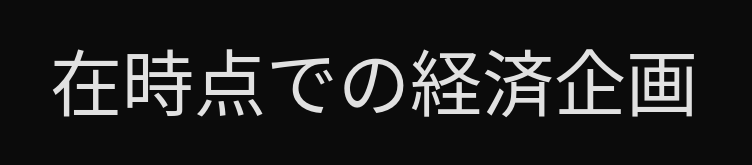在時点での経済企画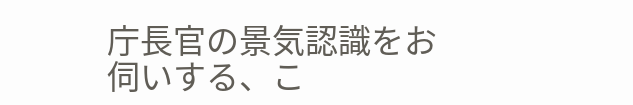庁長官の景気認識をお伺いする、こ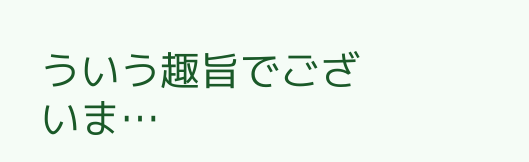ういう趣旨でございま…